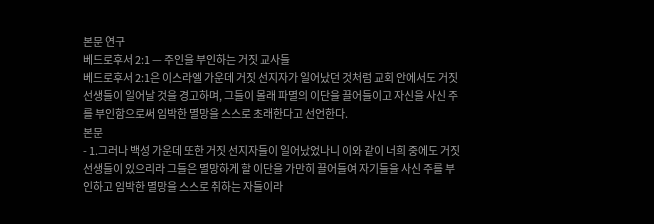본문 연구
베드로후서 2:1 — 주인을 부인하는 거짓 교사들
베드로후서 2:1은 이스라엘 가운데 거짓 선지자가 일어났던 것처럼 교회 안에서도 거짓 선생들이 일어날 것을 경고하며, 그들이 몰래 파멸의 이단을 끌어들이고 자신을 사신 주를 부인함으로써 임박한 멸망을 스스로 초래한다고 선언한다.
본문
- 1.그러나 백성 가운데 또한 거짓 선지자들이 일어났었나니 이와 같이 너희 중에도 거짓 선생들이 있으리라 그들은 멸망하게 할 이단을 가만히 끌어들여 자기들을 사신 주를 부인하고 임박한 멸망을 스스로 취하는 자들이라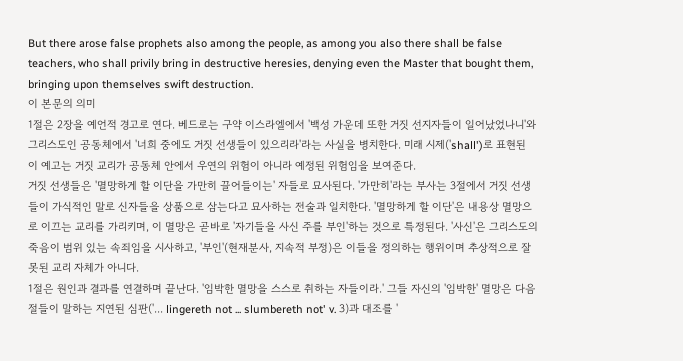But there arose false prophets also among the people, as among you also there shall be false teachers, who shall privily bring in destructive heresies, denying even the Master that bought them, bringing upon themselves swift destruction.
이 본문의 의미
1절은 2장을 예언적 경고로 연다. 베드로는 구약 이스라엘에서 '백성 가운데 또한 거짓 선지자들이 일어났었나니'와 그리스도인 공동체에서 '너희 중에도 거짓 선생들이 있으리라'라는 사실을 병치한다. 미래 시제('shall')로 표현된 이 예고는 거짓 교리가 공동체 안에서 우연의 위험이 아니라 예정된 위험임을 보여준다.
거짓 선생들은 '멸망하게 할 이단을 가만히 끌어들이는' 자들로 묘사된다. '가만히'라는 부사는 3절에서 거짓 선생들이 가식적인 말로 신자들을 상품으로 삼는다고 묘사하는 전술과 일치한다. '멸망하게 할 이단'은 내용상 멸망으로 이끄는 교리를 가리키며, 이 멸망은 곧바로 '자기들을 사신 주를 부인'하는 것으로 특정된다. '사신'은 그리스도의 죽음이 범위 있는 속죄임을 시사하고, '부인'(현재분사, 지속적 부정)은 이들을 정의하는 행위이며 추상적으로 잘못된 교리 자체가 아니다.
1절은 원인과 결과를 연결하며 끝난다. '임박한 멸망을 스스로 취하는 자들이라.' 그들 자신의 '임박한' 멸망은 다음 절들이 말하는 지연된 심판('... lingereth not ... slumbereth not' v. 3)과 대조를 '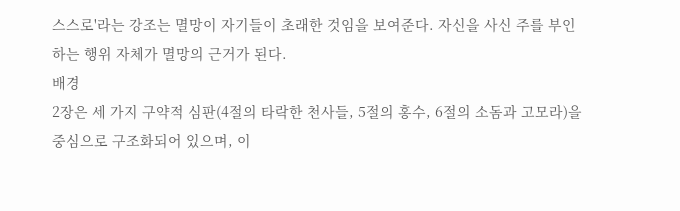스스로'라는 강조는 멸망이 자기들이 초래한 것임을 보여준다. 자신을 사신 주를 부인하는 행위 자체가 멸망의 근거가 된다.
배경
2장은 세 가지 구약적 심판(4절의 타락한 천사들, 5절의 홍수, 6절의 소돔과 고모라)을 중심으로 구조화되어 있으며, 이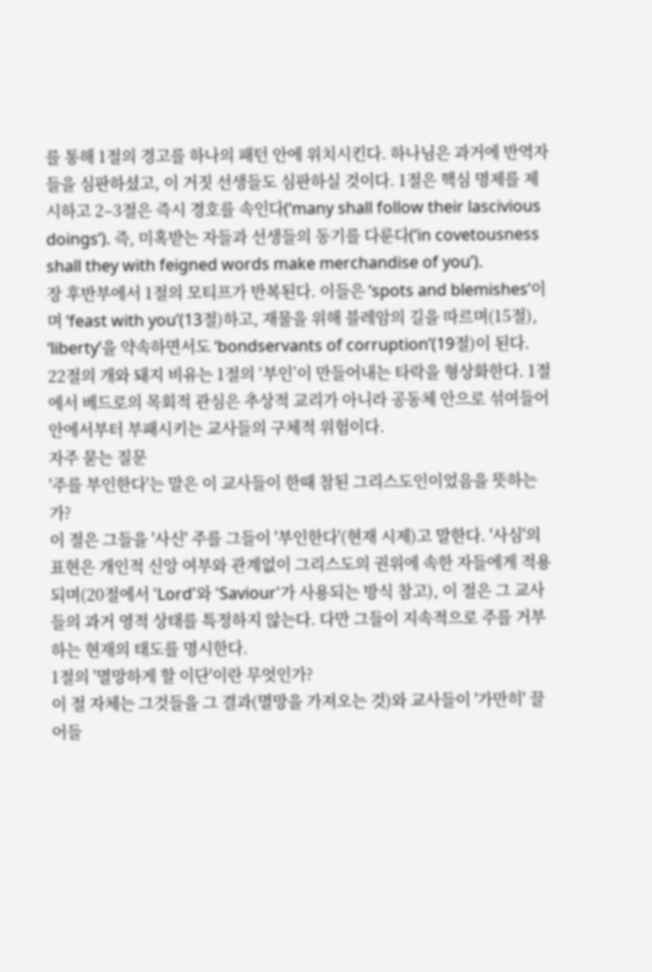를 통해 1절의 경고를 하나의 패턴 안에 위치시킨다. 하나님은 과거에 반역자들을 심판하셨고, 이 거짓 선생들도 심판하실 것이다. 1절은 핵심 명제를 제시하고 2–3절은 즉시 경호를 속인다(‘many shall follow their lascivious doings’). 즉, 미혹받는 자들과 선생들의 동기를 다룬다(‘in covetousness shall they with feigned words make merchandise of you’).
장 후반부에서 1절의 모티프가 반복된다. 이들은 ‘spots and blemishes’이며 ‘feast with you’(13절)하고, 재물을 위해 블레암의 길을 따르며(15절), ‘liberty’을 약속하면서도 ‘bondservants of corruption’(19절)이 된다. 22절의 개와 돼지 비유는 1절의 ‘부인’이 만들어내는 타락을 형상화한다. 1절에서 베드로의 목회적 관심은 추상적 교리가 아니라 공동체 안으로 섞여들어 안에서부터 부패시키는 교사들의 구체적 위험이다.
자주 묻는 질문
'주를 부인한다'는 말은 이 교사들이 한때 참된 그리스도인이었음을 뜻하는가?
이 절은 그들을 '사신' 주를 그들이 '부인한다'(현재 시제)고 말한다. '사심'의 표현은 개인적 신앙 여부와 관계없이 그리스도의 권위에 속한 자들에게 적용되며(20절에서 'Lord'와 'Saviour'가 사용되는 방식 참고), 이 절은 그 교사들의 과거 영적 상태를 특정하지 않는다. 다만 그들이 지속적으로 주를 거부하는 현재의 태도를 명시한다.
1절의 '멸망하게 할 이단'이란 무엇인가?
이 절 자체는 그것들을 그 결과(멸망을 가져오는 것)와 교사들이 '가만히' 끌어들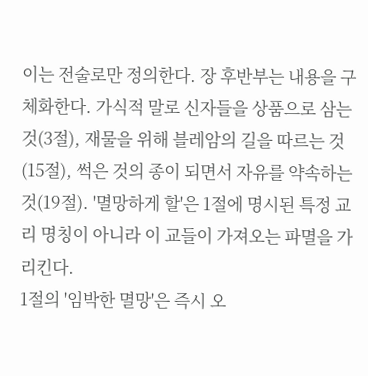이는 전술로만 정의한다. 장 후반부는 내용을 구체화한다. 가식적 말로 신자들을 상품으로 삼는 것(3절), 재물을 위해 블레암의 길을 따르는 것(15절), 썩은 것의 종이 되면서 자유를 약속하는 것(19절). '멸망하게 할'은 1절에 명시된 특정 교리 명칭이 아니라 이 교들이 가져오는 파멸을 가리킨다.
1절의 '임박한 멸망'은 즉시 오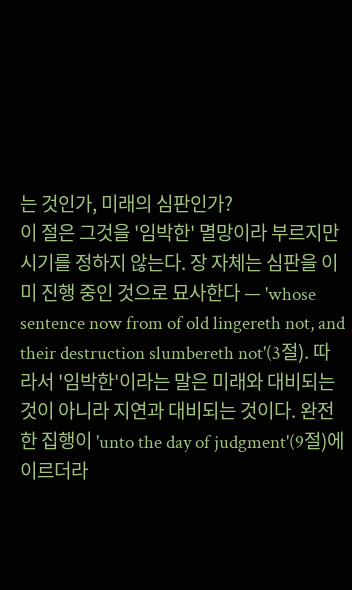는 것인가, 미래의 심판인가?
이 절은 그것을 '임박한' 멸망이라 부르지만 시기를 정하지 않는다. 장 자체는 심판을 이미 진행 중인 것으로 묘사한다 — 'whose sentence now from of old lingereth not, and their destruction slumbereth not'(3절). 따라서 '임박한'이라는 말은 미래와 대비되는 것이 아니라 지연과 대비되는 것이다. 완전한 집행이 'unto the day of judgment'(9절)에 이르더라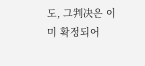도, 그判决은 이미 확정되어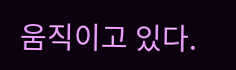움직이고 있다.